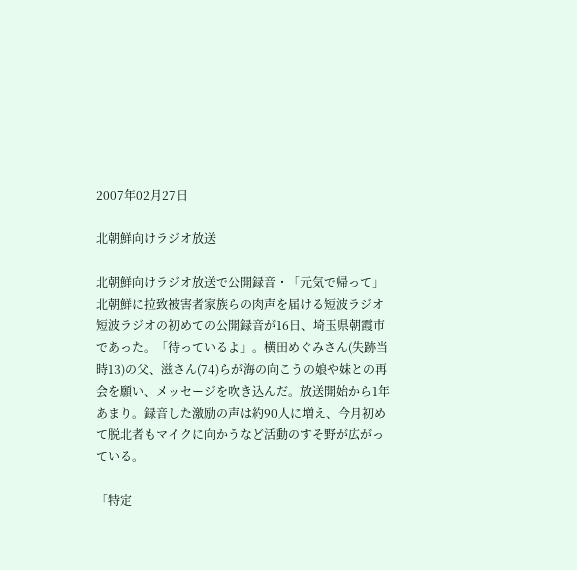2007年02月27日

北朝鮮向けラジオ放送

北朝鮮向けラジオ放送で公開録音・「元気で帰って」北朝鮮に拉致被害者家族らの肉声を届ける短波ラジオ短波ラジオの初めての公開録音が16日、埼玉県朝霞市であった。「待っているよ」。横田めぐみさん(失跡当時13)の父、滋さん(74)らが海の向こうの娘や妹との再会を願い、メッセージを吹き込んだ。放送開始から1年あまり。録音した激励の声は約90人に増え、今月初めて脱北者もマイクに向かうなど活動のすそ野が広がっている。

「特定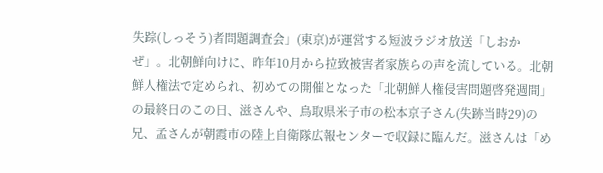失踪(しっそう)者問題調査会」(東京)が運営する短波ラジオ放送「しおかぜ」。北朝鮮向けに、昨年10月から拉致被害者家族らの声を流している。北朝鮮人権法で定められ、初めての開催となった「北朝鮮人権侵害問題啓発週間」の最終日のこの日、滋さんや、鳥取県米子市の松本京子さん(失跡当時29)の兄、孟さんが朝霞市の陸上自衛隊広報センターで収録に臨んだ。滋さんは「め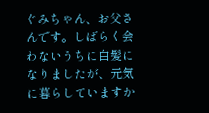ぐみちゃん、お父さんです。しばらく会わないうちに白髪になりましたが、元気に暮らしていますか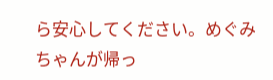ら安心してください。めぐみちゃんが帰っ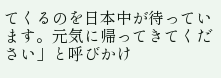てくるのを日本中が待っています。元気に帰ってきてください」と呼びかけ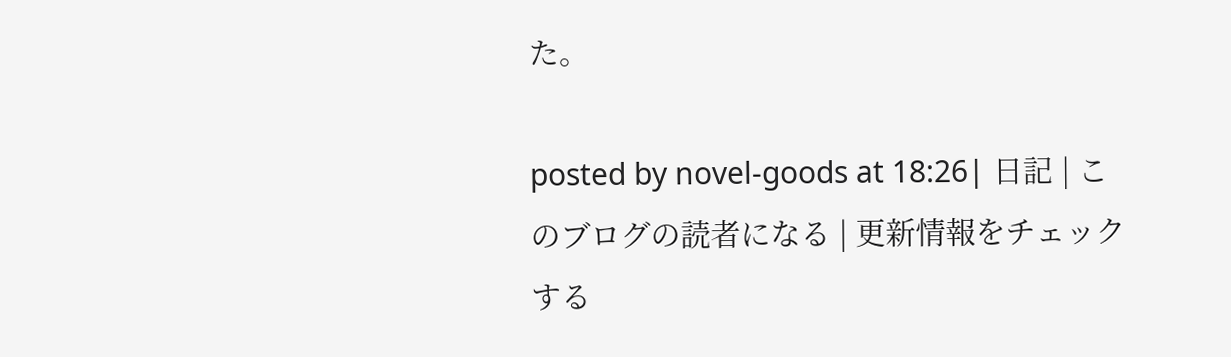た。

posted by novel-goods at 18:26| 日記 | このブログの読者になる | 更新情報をチェックする